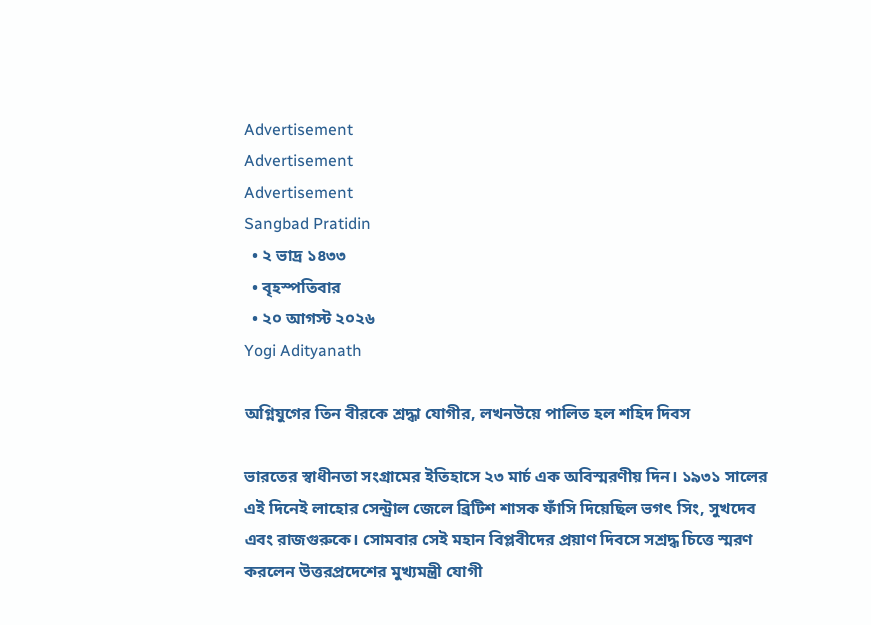Advertisement
Advertisement
Advertisement
Sangbad Pratidin
  • ২ ভাদ্র ১৪৩৩
  • বৃহস্পতিবার
  • ২০ আগস্ট ২০২৬
Yogi Adityanath

অগ্নিযুগের তিন বীরকে শ্রদ্ধা যোগীর, লখনউয়ে পালিত হল শহিদ দিবস

ভারতের স্বাধীনতা সংগ্রামের ইতিহাসে ২৩ মার্চ এক অবিস্মরণীয় দিন। ১৯৩১ সালের এই দিনেই লাহোর সেন্ট্রাল জেলে ব্রিটিশ শাসক ফাঁসি দিয়েছিল ভগৎ সিং, সুখদেব এবং রাজগুরুকে। সোমবার সেই মহান বিপ্লবীদের প্রয়াণ দিবসে সশ্রদ্ধ চিত্তে স্মরণ করলেন উত্তরপ্রদেশের মুখ্যমন্ত্রী যোগী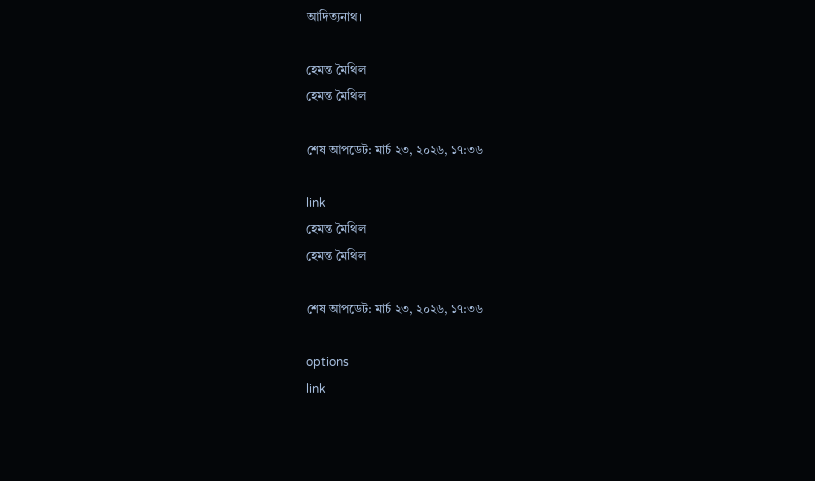আদিত্যনাথ।

হেমন্ত মৈথিল
হেমন্ত মৈথিল

শেষ আপডেট: মার্চ ২৩, ২০২৬, ১৭:৩৬

link
হেমন্ত মৈথিল
হেমন্ত মৈথিল

শেষ আপডেট: মার্চ ২৩, ২০২৬, ১৭:৩৬

options
link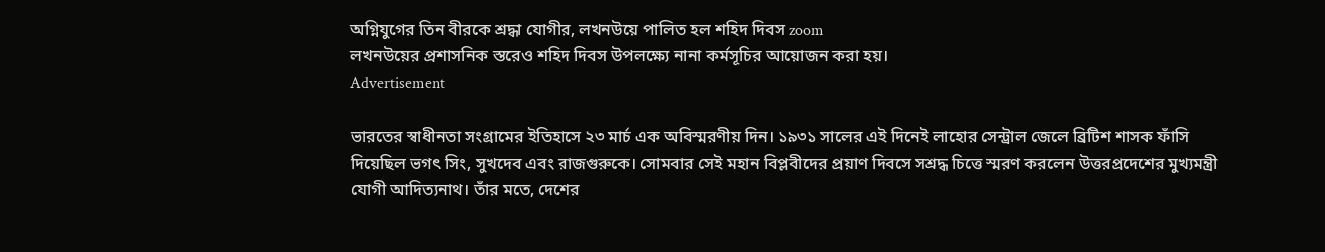অগ্নিযুগের তিন বীরকে শ্রদ্ধা যোগীর, লখনউয়ে পালিত হল শহিদ দিবস zoom
লখনউয়ের প্রশাসনিক স্তরেও শহিদ দিবস উপলক্ষ্যে নানা কর্মসূচির আয়োজন করা হয়।
Advertisement

ভারতের স্বাধীনতা সংগ্রামের ইতিহাসে ২৩ মার্চ এক অবিস্মরণীয় দিন। ১৯৩১ সালের এই দিনেই লাহোর সেন্ট্রাল জেলে ব্রিটিশ শাসক ফাঁসি দিয়েছিল ভগৎ সিং, সুখদেব এবং রাজগুরুকে। সোমবার সেই মহান বিপ্লবীদের প্রয়াণ দিবসে সশ্রদ্ধ চিত্তে স্মরণ করলেন উত্তরপ্রদেশের মুখ্যমন্ত্রী যোগী আদিত্যনাথ। তাঁর মতে, দেশের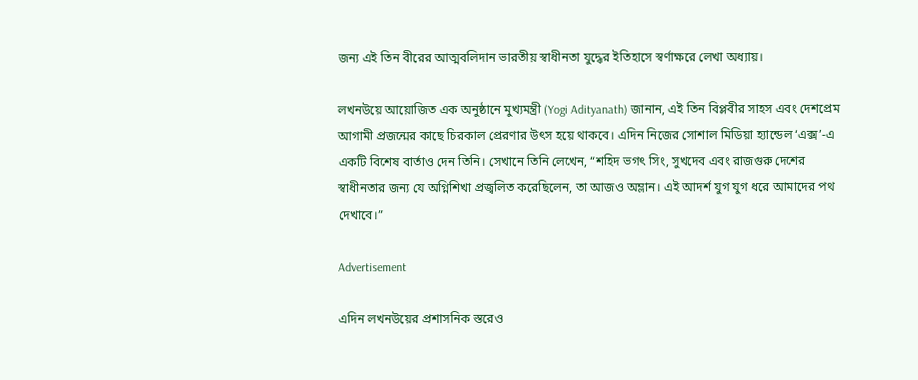জন্য এই তিন বীরের আত্মবলিদান ভারতীয় স্বাধীনতা যুদ্ধের ইতিহাসে স্বর্ণাক্ষরে লেখা অধ্যায়।

লখনউয়ে আয়োজিত এক অনুষ্ঠানে মুখ্যমন্ত্রী (Yogi Adityanath) জানান, এই তিন বিপ্লবীর সাহস এবং দেশপ্রেম আগামী প্রজন্মের কাছে চিরকাল প্রেরণার উৎস হয়ে থাকবে। এদিন নিজের সোশাল মিডিয়া হ্যান্ডেল ‘এক্স’-এ একটি বিশেষ বার্তাও দেন তিনি। সেখানে তিনি লেখেন, “শহিদ ভগৎ সিং, সুখদেব এবং রাজগুরু দেশের স্বাধীনতার জন্য যে অগ্নিশিখা প্রজ্বলিত করেছিলেন, তা আজও অম্লান। এই আদর্শ যুগ যুগ ধরে আমাদের পথ দেখাবে।”

Advertisement

এদিন লখনউয়ের প্রশাসনিক স্তরেও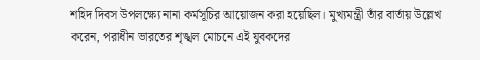শহিদ দিবস উপলক্ষ্যে নানা কর্মসূচির আয়োজন করা হয়েছিল। মুখ্যমন্ত্রী তাঁর বার্তায় উল্লেখ করেন, পরাধীন ভারতের শৃঙ্খল মোচনে এই যুবকদের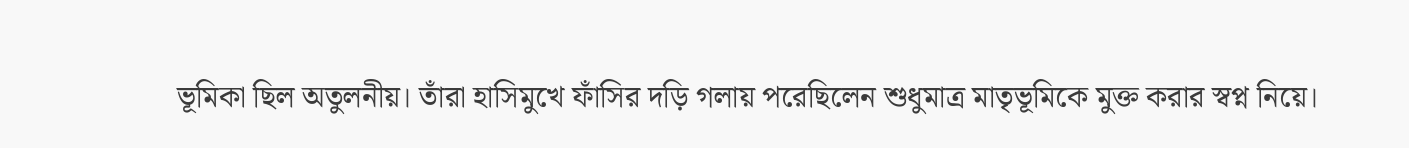ভূমিকা ছিল অতুলনীয়। তাঁরা হাসিমুখে ফাঁসির দড়ি গলায় পরেছিলেন শুধুমাত্র মাতৃভূমিকে মুক্ত করার স্বপ্ন নিয়ে।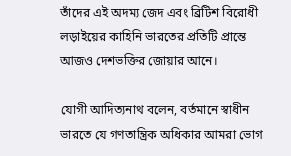তাঁদের এই অদম্য জেদ এবং ব্রিটিশ বিরোধী লড়াইয়ের কাহিনি ভারতের প্রতিটি প্রান্তে আজও দেশভক্তির জোয়ার আনে।

যোগী আদিত্যনাথ বলেন, বর্তমানে স্বাধীন ভারতে যে গণতান্ত্রিক অধিকার আমরা ভোগ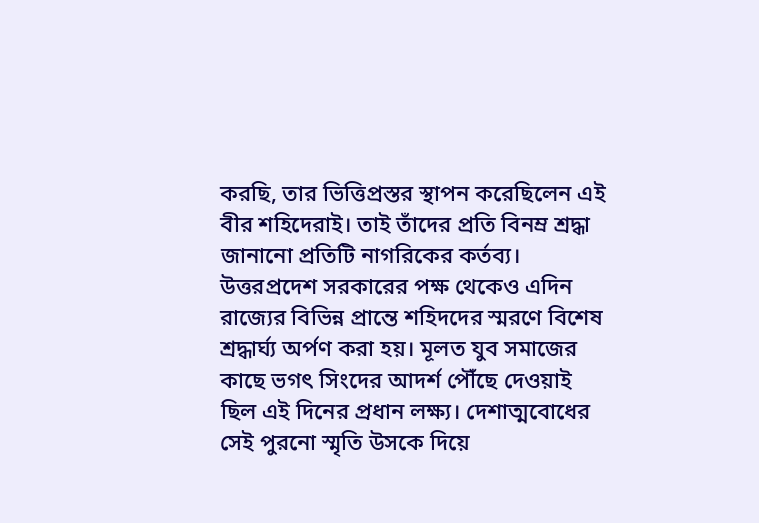করছি, তার ভিত্তিপ্রস্তর স্থাপন করেছিলেন এই বীর শহিদেরাই। তাই তাঁদের প্রতি বিনম্র শ্রদ্ধা জানানো প্রতিটি নাগরিকের কর্তব্য। উত্তরপ্রদেশ সরকারের পক্ষ থেকেও এদিন রাজ্যের বিভিন্ন প্রান্তে শহিদদের স্মরণে বিশেষ শ্রদ্ধার্ঘ্য অর্পণ করা হয়। মূলত যুব সমাজের কাছে ভগৎ সিংদের আদর্শ পৌঁছে দেওয়াই ছিল এই দিনের প্রধান লক্ষ্য। দেশাত্মবোধের সেই পুরনো স্মৃতি উসকে দিয়ে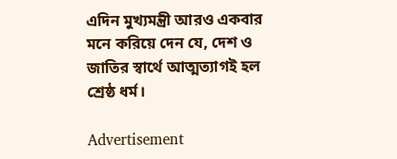এদিন মুখ্যমন্ত্রী আরও একবার মনে করিয়ে দেন যে, দেশ ও জাতির স্বার্থে আত্মত্যাগই হল শ্রেষ্ঠ ধর্ম।

Advertisement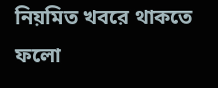নিয়মিত খবরে থাকতে ফলো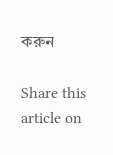করুন

Share this article on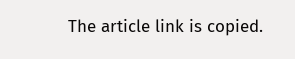The article link is copied.